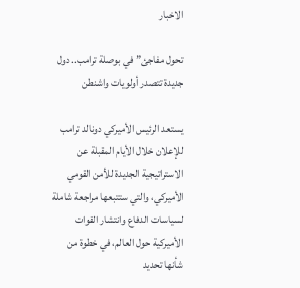الاخبار

تحول مفاجئ” في بوصلة ترامب.. دول جديدة تتصدر أولويات واشنطن

يستعد الرئيس الأميركي دونالد ترامب للإعلان خلال الأيام المقبلة عن الاستراتيجية الجديدة للأمن القومي الأميركي، والتي ستتبعها مراجعة شاملة لسياسات الدفاع وانتشار القوات الأميركية حول العالم، في خطوة من شأنها تحديد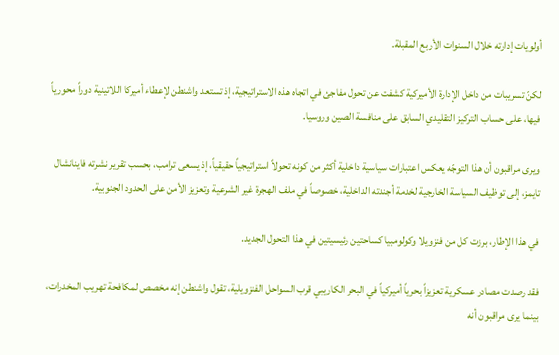أولويات إدارته خلال السنوات الأربع المقبلة.

لكنّ تسريبات من داخل الإدارة الأميركية كشفت عن تحول مفاجئ في اتجاه هذه الاستراتيجية، إذ تستعد واشنطن لإعطاء أميركا اللاتينية دوراً محورياً فيها، على حساب التركيز التقليدي السابق على منافسة الصين وروسيا.

ويرى مراقبون أن هذا التوجّه يعكس اعتبارات سياسية داخلية أكثر من كونه تحولاً استراتيجياً حقيقياً، إذ يسعى ترامب، بحسب تقرير نشرته فاينانشال تايمز، إلى توظيف السياسة الخارجية لخدمة أجندته الداخلية، خصوصاً في ملف الهجرة غير الشرعية وتعزيز الأمن على الحدود الجنوبية.

في هذا الإطار، برزت كل من فنزويلا وكولومبيا كساحتين رئيسيتين في هذا التحول الجديد.

فقد رصدت مصادر عسكرية تعزيزاً بحرياً أميركياً في البحر الكاريبي قرب السواحل الفنزويلية، تقول واشنطن إنه مخصص لمكافحة تهريب المخدرات، بينما يرى مراقبون أنه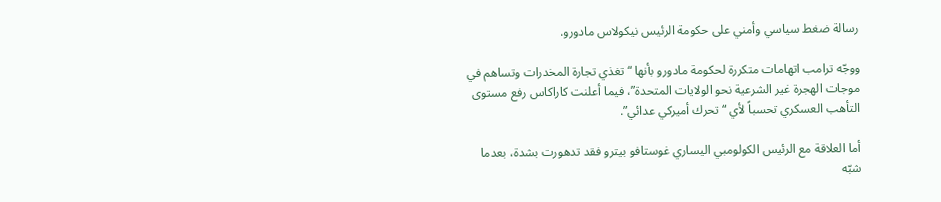رسالة ضغط سياسي وأمني على حكومة الرئيس نيكولاس مادورو.

ووجّه ترامب اتهامات متكررة لحكومة مادورو بأنها “تغذي تجارة المخدرات وتساهم في موجات الهجرة غير الشرعية نحو الولايات المتحدة”، فيما أعلنت كاراكاس رفع مستوى التأهب العسكري تحسباً لأي “تحرك أميركي عدائي”.

أما العلاقة مع الرئيس الكولومبي اليساري غوستافو بيترو فقد تدهورت بشدة، بعدما شبّه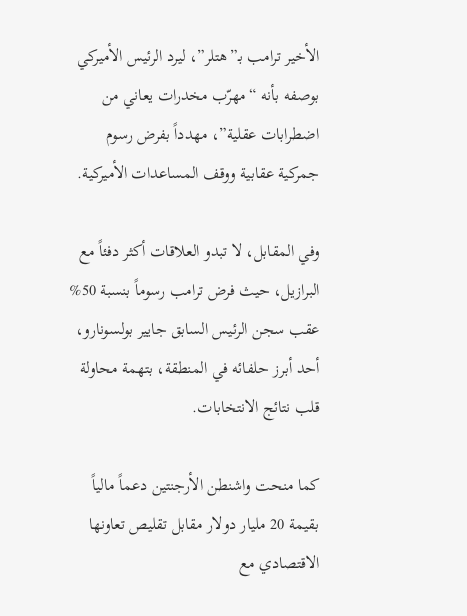الأخير ترامب بـ”هتلر”، ليرد الرئيس الأميركي بوصفه بأنه “مهرّب مخدرات يعاني من اضطرابات عقلية”، مهدداً بفرض رسوم جمركية عقابية ووقف المساعدات الأميركية.

وفي المقابل، لا تبدو العلاقات أكثر دفئاً مع البرازيل، حيث فرض ترامب رسوماً بنسبة 50% عقب سجن الرئيس السابق جايير بولسونارو، أحد أبرز حلفائه في المنطقة، بتهمة محاولة قلب نتائج الانتخابات.

كما منحت واشنطن الأرجنتين دعماً مالياً بقيمة 20 مليار دولار مقابل تقليص تعاونها الاقتصادي مع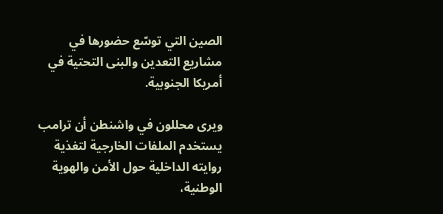الصين التي توسّع حضورها في مشاريع التعدين والبنى التحتية في أمريكا الجنوبية.

ويرى محللون في واشنطن أن ترامب يستخدم الملفات الخارجية لتغذية روايته الداخلية حول الأمن والهوية الوطنية،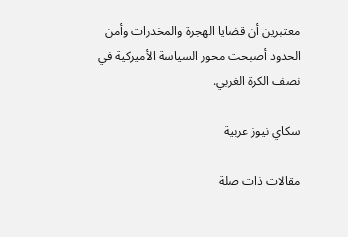معتبرين أن قضايا الهجرة والمخدرات وأمن الحدود أصبحت محور السياسة الأميركية في نصف الكرة الغربي.

سكاي نيوز عربية

مقالات ذات صلة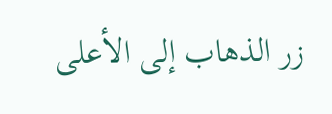زر الذهاب إلى الأعلى